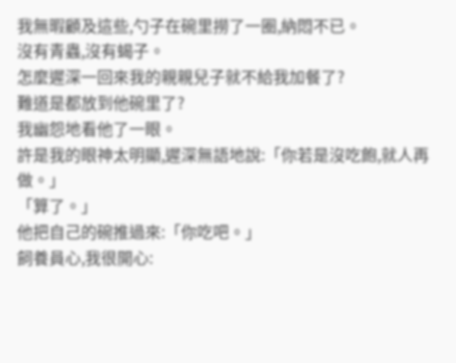我無暇顧及這些,勺子在碗里撈了一圈,納悶不已。
沒有青蟲,沒有蝎子。
怎麼遲深一回來我的親親兒子就不給我加餐了?
難道是都放到他碗里了?
我幽怨地看他了一眼。
許是我的眼神太明顯,遲深無語地說:「你若是沒吃飽,就人再做。」
「算了。」
他把自己的碗推過來:「你吃吧。」
飼養員心,我很開心: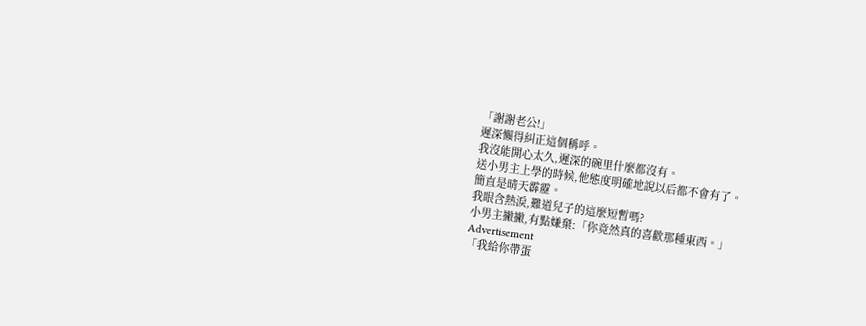「謝謝老公!」
遲深懶得糾正這個稱呼。
我沒能開心太久,遲深的碗里什麼都沒有。
送小男主上學的時候,他態度明確地說以后都不會有了。
簡直是晴天霹靂。
我眼含熱淚,難道兒子的這麼短暫嗎?
小男主撇撇,有點嫌棄:「你竟然真的喜歡那種東西。」
Advertisement
「我給你帶蛋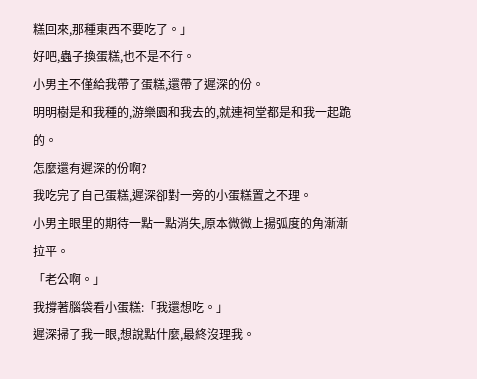糕回來,那種東西不要吃了。」
好吧,蟲子換蛋糕,也不是不行。
小男主不僅給我帶了蛋糕,還帶了遲深的份。
明明樹是和我種的,游樂園和我去的,就連祠堂都是和我一起跪的。
怎麼還有遲深的份啊?
我吃完了自己蛋糕,遲深卻對一旁的小蛋糕置之不理。
小男主眼里的期待一點一點消失,原本微微上揚弧度的角漸漸拉平。
「老公啊。」
我撐著腦袋看小蛋糕:「我還想吃。」
遲深掃了我一眼,想說點什麼,最終沒理我。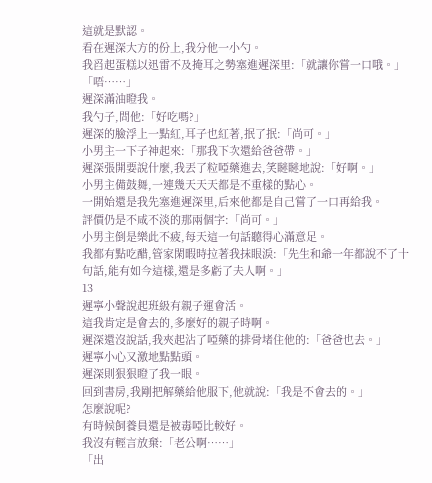這就是默認。
看在遲深大方的份上,我分他一小勺。
我舀起蛋糕以迅雷不及掩耳之勢塞進遲深里:「就讓你嘗一口哦。」
「唔……」
遲深滿油瞪我。
我勺子,問他:「好吃嗎?」
遲深的臉浮上一點紅,耳子也紅著,抿了抿:「尚可。」
小男主一下子神起來:「那我下次還給爸爸帶。」
遲深張開要說什麼,我丟了粒啞藥進去,笑瞇瞇地說:「好啊。」
小男主備鼓舞,一連幾天天天都是不重樣的點心。
一開始還是我先塞進遲深里,后來他都是自己嘗了一口再給我。
評價仍是不咸不淡的那兩個字:「尚可。」
小男主倒是樂此不疲,每天這一句話聽得心滿意足。
我都有點吃醋,管家閑暇時拉著我抹眼淚:「先生和爺一年都說不了十句話,能有如今這樣,還是多虧了夫人啊。」
13
遲寧小聲說起班級有親子運會活。
這我肯定是會去的,多麼好的親子時啊。
遲深還沒說話,我夾起沾了啞藥的排骨堵住他的:「爸爸也去。」
遲寧小心又激地點點頭。
遲深則狠狠瞪了我一眼。
回到書房,我剛把解藥給他服下,他就說:「我是不會去的。」
怎麼說呢?
有時候飼養員還是被毒啞比較好。
我沒有輕言放棄:「老公啊……」
「出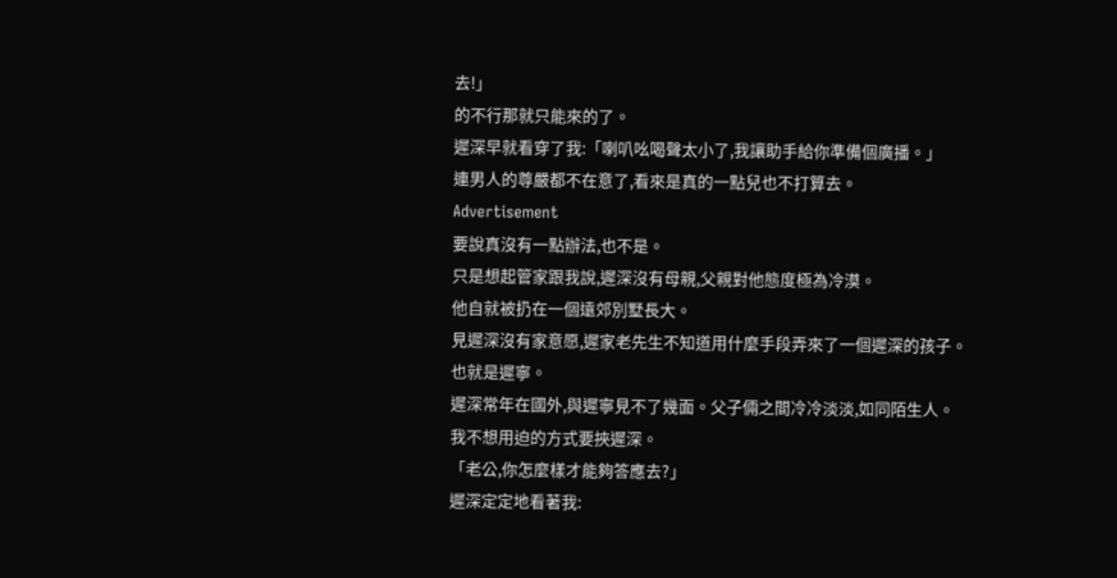去!」
的不行那就只能來的了。
遲深早就看穿了我:「喇叭吆喝聲太小了,我讓助手給你準備個廣播。」
連男人的尊嚴都不在意了,看來是真的一點兒也不打算去。
Advertisement
要說真沒有一點辦法,也不是。
只是想起管家跟我說,遲深沒有母親,父親對他態度極為冷漠。
他自就被扔在一個遠郊別墅長大。
見遲深沒有家意愿,遲家老先生不知道用什麼手段弄來了一個遲深的孩子。
也就是遲寧。
遲深常年在國外,與遲寧見不了幾面。父子倆之間冷冷淡淡,如同陌生人。
我不想用迫的方式要挾遲深。
「老公,你怎麼樣才能夠答應去?」
遲深定定地看著我: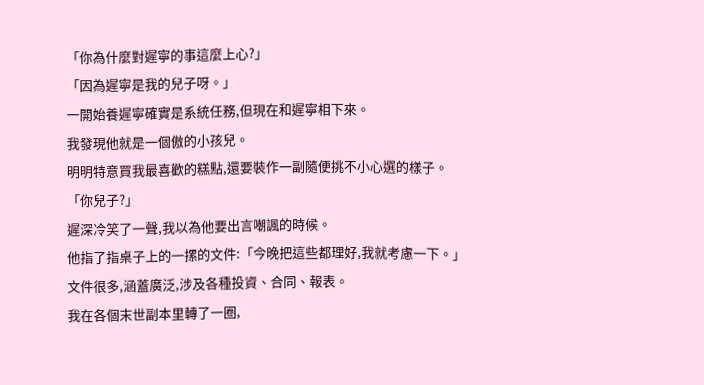「你為什麼對遲寧的事這麼上心?」
「因為遲寧是我的兒子呀。」
一開始養遲寧確實是系統任務,但現在和遲寧相下來。
我發現他就是一個傲的小孩兒。
明明特意買我最喜歡的糕點,還要裝作一副隨便挑不小心選的樣子。
「你兒子?」
遲深冷笑了一聲,我以為他要出言嘲諷的時候。
他指了指桌子上的一摞的文件:「今晚把這些都理好,我就考慮一下。」
文件很多,涵蓋廣泛,涉及各種投資、合同、報表。
我在各個末世副本里轉了一圈,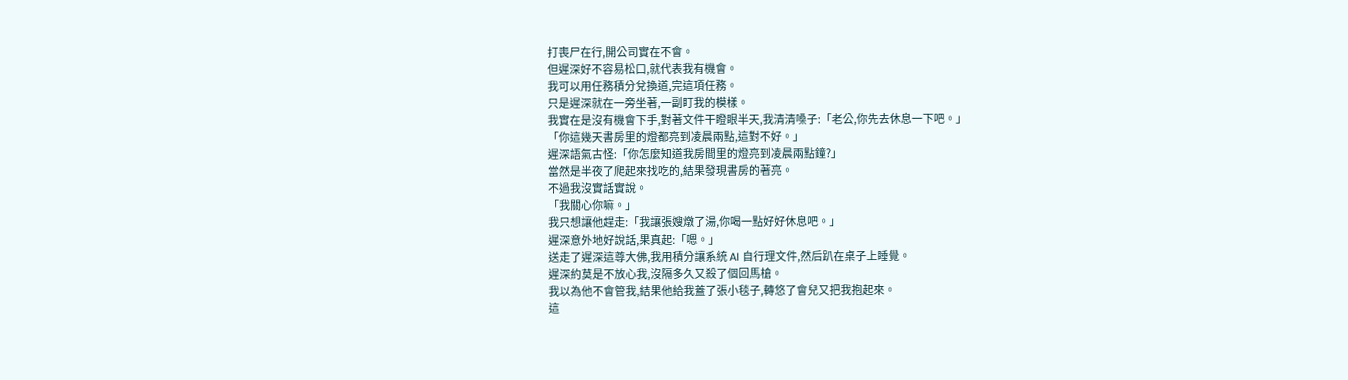打喪尸在行,開公司實在不會。
但遲深好不容易松口,就代表我有機會。
我可以用任務積分兌換道,完這項任務。
只是遲深就在一旁坐著,一副盯我的模樣。
我實在是沒有機會下手,對著文件干瞪眼半天,我清清嗓子:「老公,你先去休息一下吧。」
「你這幾天書房里的燈都亮到凌晨兩點,這對不好。」
遲深語氣古怪:「你怎麼知道我房間里的燈亮到凌晨兩點鐘?」
當然是半夜了爬起來找吃的,結果發現書房的著亮。
不過我沒實話實說。
「我關心你嘛。」
我只想讓他趕走:「我讓張嫂燉了湯,你喝一點好好休息吧。」
遲深意外地好說話,果真起:「嗯。」
送走了遲深這尊大佛,我用積分讓系統 AI 自行理文件,然后趴在桌子上睡覺。
遲深約莫是不放心我,沒隔多久又殺了個回馬槍。
我以為他不會管我,結果他給我蓋了張小毯子,轉悠了會兒又把我抱起來。
這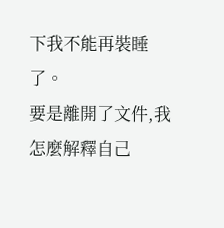下我不能再裝睡了。
要是離開了文件,我怎麼解釋自己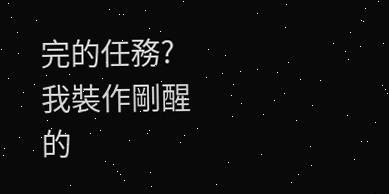完的任務?
我裝作剛醒的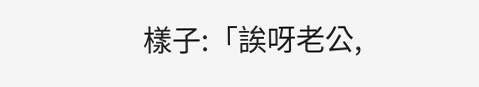樣子:「誒呀老公,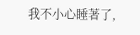我不小心睡著了,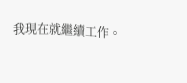我現在就繼續工作。